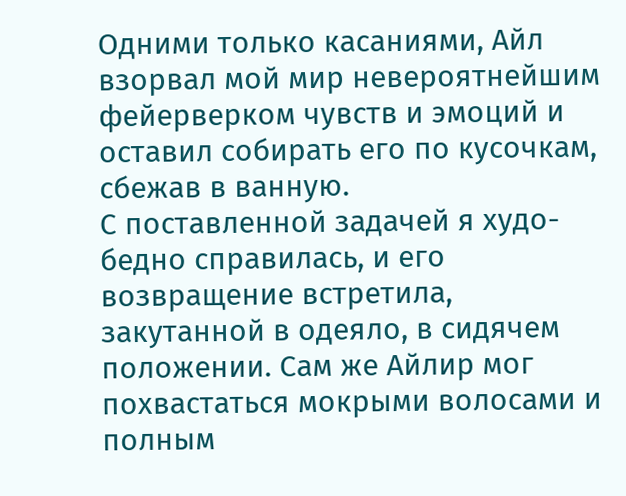Одними только касаниями, Айл взорвал мой мир невероятнейшим фейерверком чувств и эмоций и оставил собирать его по кусочкам, сбежав в ванную.
С поставленной задачей я худо-бедно справилась, и его возвращение встретила, закутанной в одеяло, в сидячем положении. Сам же Айлир мог похвастаться мокрыми волосами и полным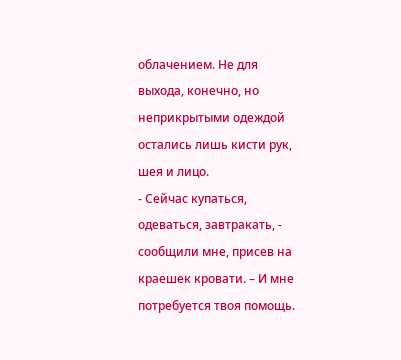облачением. Не для выхода, конечно, но неприкрытыми одеждой остались лишь кисти рук, шея и лицо.
- Сейчас купаться, одеваться, завтракать, - сообщили мне, присев на краешек кровати. – И мне потребуется твоя помощь.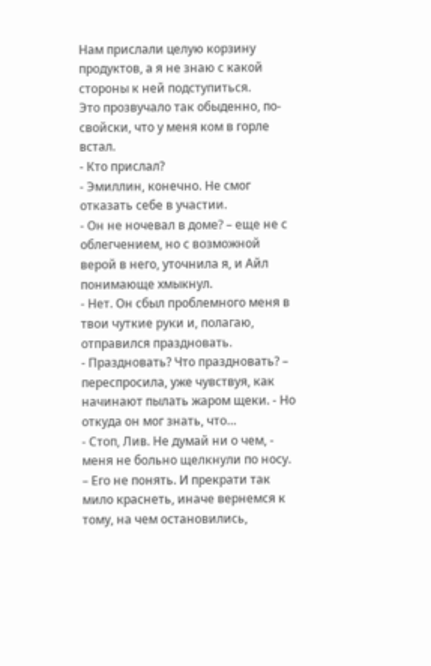Нам прислали целую корзину продуктов, а я не знаю с какой стороны к ней подступиться.
Это прозвучало так обыденно, по-свойски, что у меня ком в горле встал.
- Кто прислал?
- Эмиллин, конечно. Не смог отказать себе в участии.
- Он не ночевал в доме? – еще не с облегчением, но с возможной верой в него, уточнила я, и Айл понимающе хмыкнул.
- Нет. Он сбыл проблемного меня в твои чуткие руки и, полагаю, отправился праздновать.
- Праздновать? Что праздновать? – переспросила, уже чувствуя, как начинают пылать жаром щеки. - Но откуда он мог знать, что…
- Стоп, Лив. Не думай ни о чем, - меня не больно щелкнули по носу. – Его не понять. И прекрати так мило краснеть, иначе вернемся к тому, на чем остановились,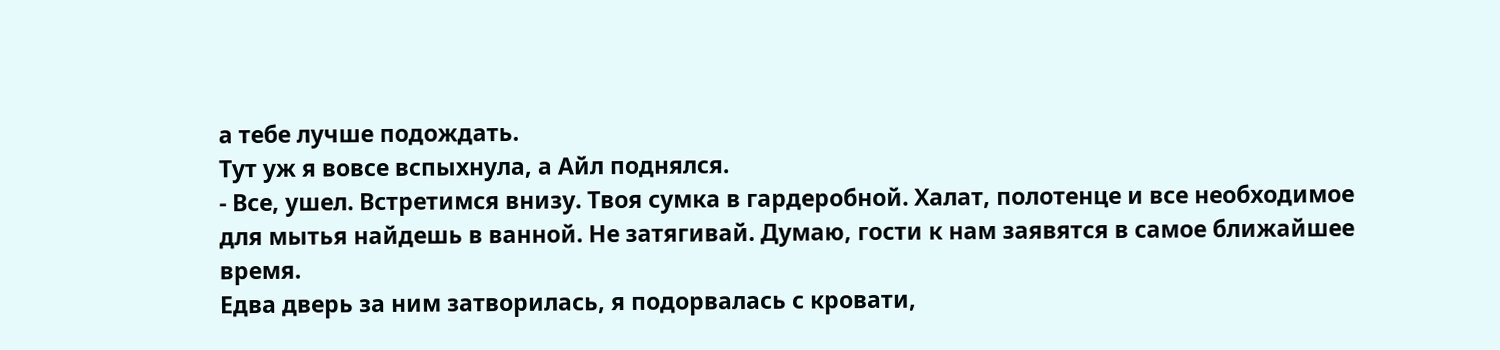а тебе лучше подождать.
Тут уж я вовсе вспыхнула, а Айл поднялся.
- Все, ушел. Встретимся внизу. Твоя сумка в гардеробной. Халат, полотенце и все необходимое для мытья найдешь в ванной. Не затягивай. Думаю, гости к нам заявятся в самое ближайшее время.
Едва дверь за ним затворилась, я подорвалась с кровати,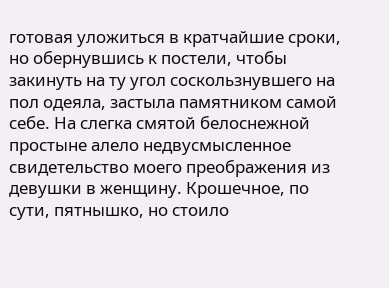готовая уложиться в кратчайшие сроки, но обернувшись к постели, чтобы закинуть на ту угол соскользнувшего на пол одеяла, застыла памятником самой себе. На слегка смятой белоснежной простыне алело недвусмысленное свидетельство моего преображения из девушки в женщину. Крошечное, по сути, пятнышко, но стоило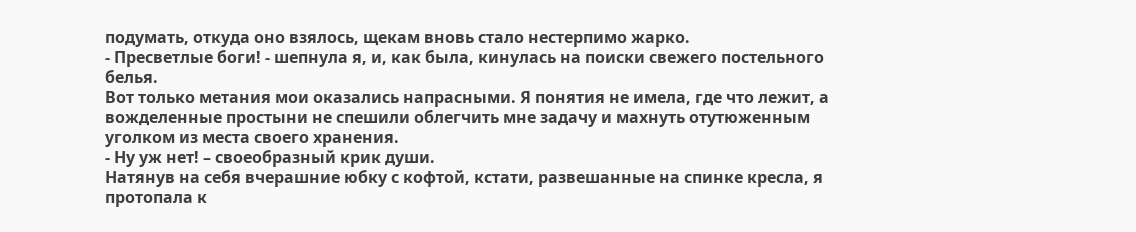подумать, откуда оно взялось, щекам вновь стало нестерпимо жарко.
- Пресветлые боги! - шепнула я, и, как была, кинулась на поиски свежего постельного белья.
Вот только метания мои оказались напрасными. Я понятия не имела, где что лежит, а вожделенные простыни не спешили облегчить мне задачу и махнуть отутюженным уголком из места своего хранения.
- Ну уж нет! – своеобразный крик души.
Натянув на себя вчерашние юбку с кофтой, кстати, развешанные на спинке кресла, я протопала к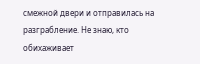смежной двери и отправилась на разграбление. Не знаю, кто обихаживает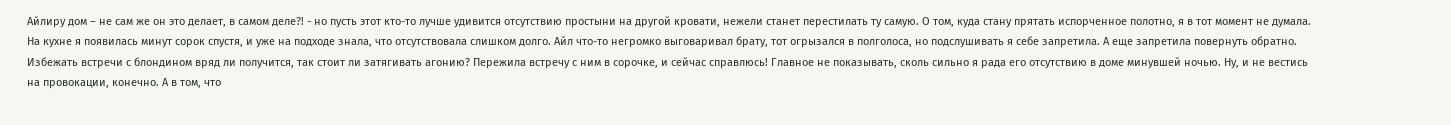Айлиру дом – не сам же он это делает, в самом деле?! - но пусть этот кто-то лучше удивится отсутствию простыни на другой кровати, нежели станет перестилать ту самую. О том, куда стану прятать испорченное полотно, я в тот момент не думала.
На кухне я появилась минут сорок спустя, и уже на подходе знала, что отсутствовала слишком долго. Айл что-то негромко выговаривал брату, тот огрызался в полголоса, но подслушивать я себе запретила. А еще запретила повернуть обратно. Избежать встречи с блондином вряд ли получится, так стоит ли затягивать агонию? Пережила встречу с ним в сорочке, и сейчас справлюсь! Главное не показывать, сколь сильно я рада его отсутствию в доме минувшей ночью. Ну, и не вестись на провокации, конечно. А в том, что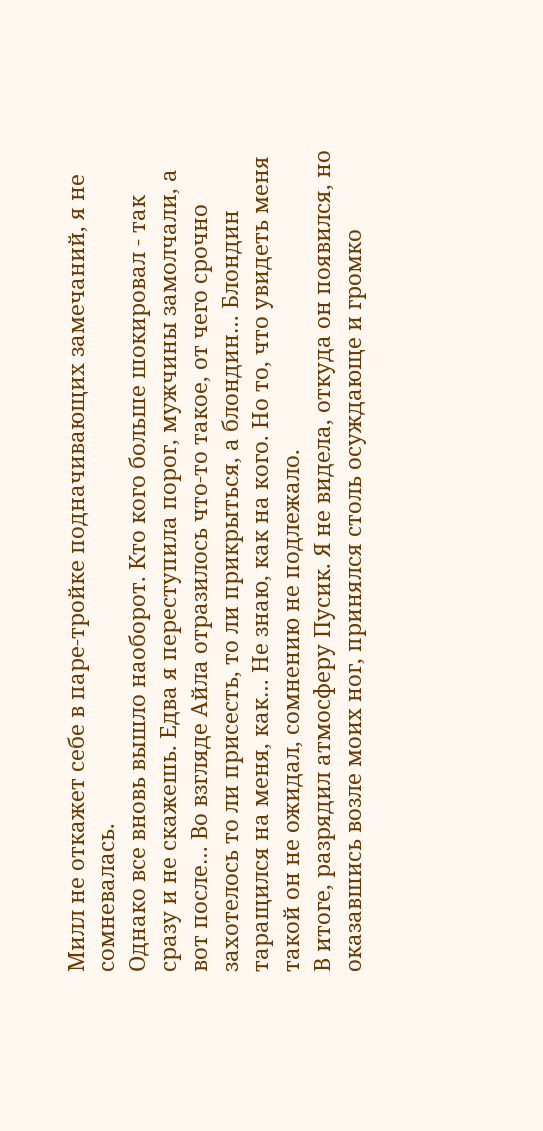Милл не откажет себе в паре-тройке подначивающих замечаний, я не сомневалась.
Однако все вновь вышло наоборот. Кто кого больше шокировал - так сразу и не скажешь. Едва я переступила порог, мужчины замолчали, а вот после… Во взгляде Айла отразилось что-то такое, от чего срочно захотелось то ли присесть, то ли прикрыться, а блондин… Блондин таращился на меня, как… Не знаю, как на кого. Но то, что увидеть меня такой он не ожидал, сомнению не подлежало.
В итоге, разрядил атмосферу Пусик. Я не видела, откуда он появился, но оказавшись возле моих ног, принялся столь осуждающе и громко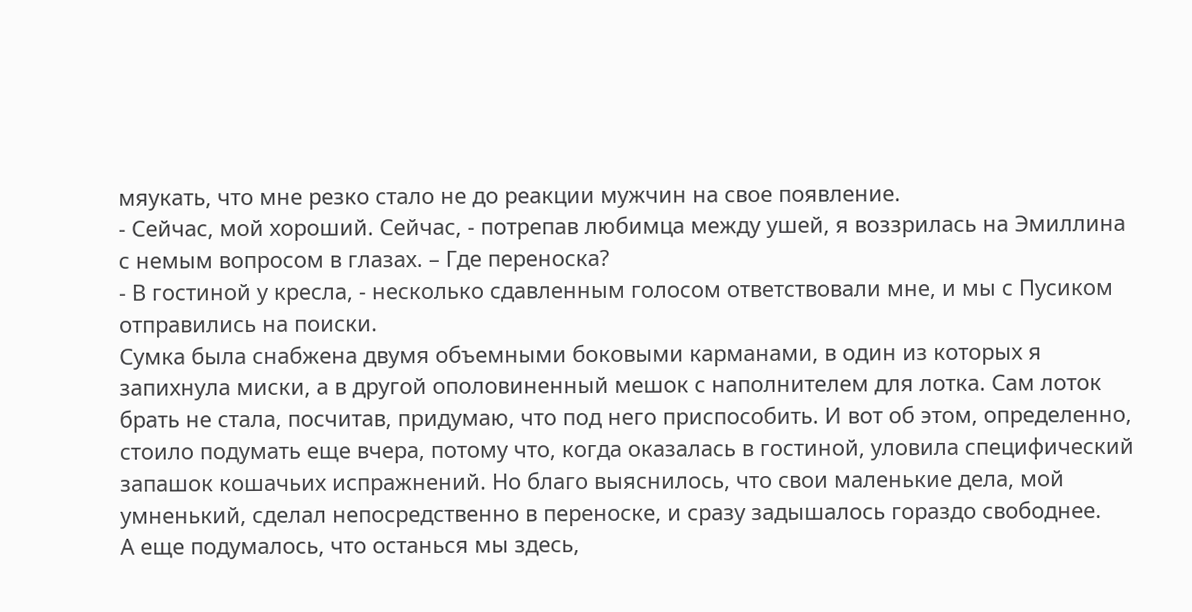мяукать, что мне резко стало не до реакции мужчин на свое появление.
- Сейчас, мой хороший. Сейчас, - потрепав любимца между ушей, я воззрилась на Эмиллина с немым вопросом в глазах. – Где переноска?
- В гостиной у кресла, - несколько сдавленным голосом ответствовали мне, и мы с Пусиком отправились на поиски.
Сумка была снабжена двумя объемными боковыми карманами, в один из которых я запихнула миски, а в другой ополовиненный мешок с наполнителем для лотка. Сам лоток брать не стала, посчитав, придумаю, что под него приспособить. И вот об этом, определенно, стоило подумать еще вчера, потому что, когда оказалась в гостиной, уловила специфический запашок кошачьих испражнений. Но благо выяснилось, что свои маленькие дела, мой умненький, сделал непосредственно в переноске, и сразу задышалось гораздо свободнее.
А еще подумалось, что останься мы здесь,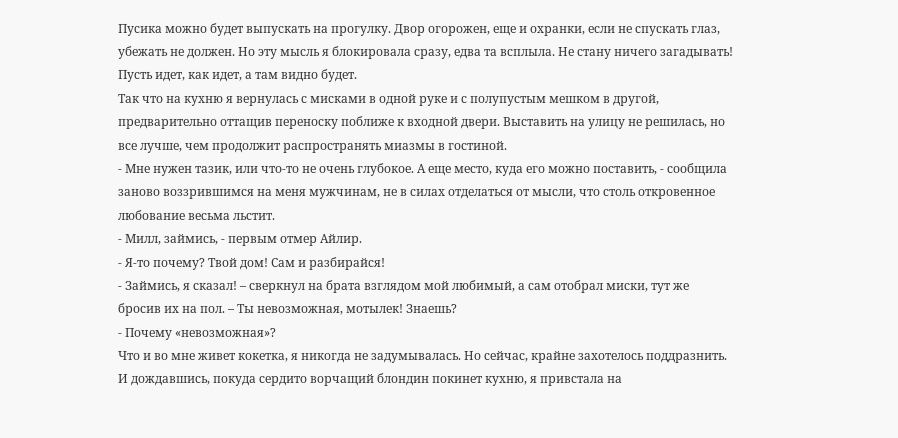Пусика можно будет выпускать на прогулку. Двор огорожен, еще и охранки, если не спускать глаз, убежать не должен. Но эту мысль я блокировала сразу, едва та всплыла. Не стану ничего загадывать! Пусть идет, как идет, а там видно будет.
Так что на кухню я вернулась с мисками в одной руке и с полупустым мешком в другой, предварительно оттащив переноску поближе к входной двери. Выставить на улицу не решилась, но все лучше, чем продолжит распространять миазмы в гостиной.
- Мне нужен тазик, или что-то не очень глубокое. А еще место, куда его можно поставить, - сообщила заново воззрившимся на меня мужчинам, не в силах отделаться от мысли, что столь откровенное любование весьма льстит.
- Милл, займись, - первым отмер Айлир.
- Я-то почему? Твой дом! Сам и разбирайся!
- Займись, я сказал! – сверкнул на брата взглядом мой любимый, а сам отобрал миски, тут же бросив их на пол. – Ты невозможная, мотылек! Знаешь?
- Почему «невозможная»?
Что и во мне живет кокетка, я никогда не задумывалась. Но сейчас, крайне захотелось поддразнить. И дождавшись, покуда сердито ворчащий блондин покинет кухню, я привстала на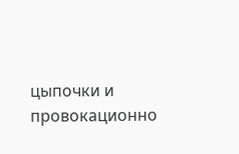цыпочки и провокационно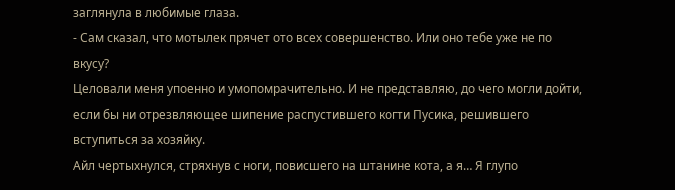заглянула в любимые глаза.
- Сам сказал, что мотылек прячет ото всех совершенство. Или оно тебе уже не по вкусу?
Целовали меня упоенно и умопомрачительно. И не представляю, до чего могли дойти, если бы ни отрезвляющее шипение распустившего когти Пусика, решившего вступиться за хозяйку.
Айл чертыхнулся, стряхнув с ноги, повисшего на штанине кота, а я… Я глупо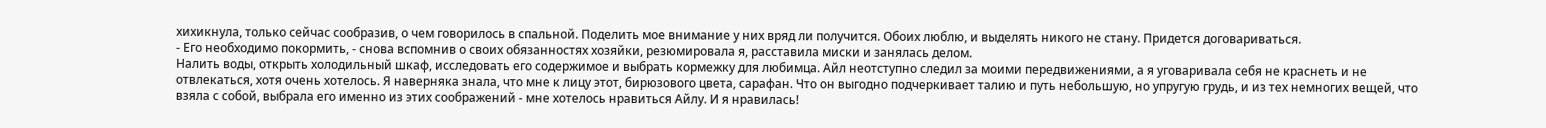хихикнула, только сейчас сообразив, о чем говорилось в спальной. Поделить мое внимание у них вряд ли получится. Обоих люблю, и выделять никого не стану. Придется договариваться.
- Его необходимо покормить, - снова вспомнив о своих обязанностях хозяйки, резюмировала я, расставила миски и занялась делом.
Налить воды, открыть холодильный шкаф, исследовать его содержимое и выбрать кормежку для любимца. Айл неотступно следил за моими передвижениями, а я уговаривала себя не краснеть и не отвлекаться, хотя очень хотелось. Я наверняка знала, что мне к лицу этот, бирюзового цвета, сарафан. Что он выгодно подчеркивает талию и путь небольшую, но упругую грудь, и из тех немногих вещей, что взяла с собой, выбрала его именно из этих соображений - мне хотелось нравиться Айлу. И я нравилась!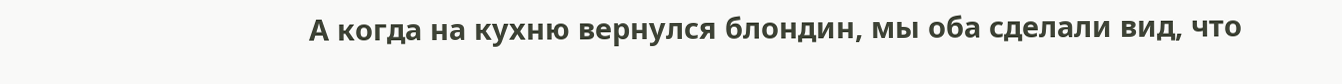А когда на кухню вернулся блондин, мы оба сделали вид, что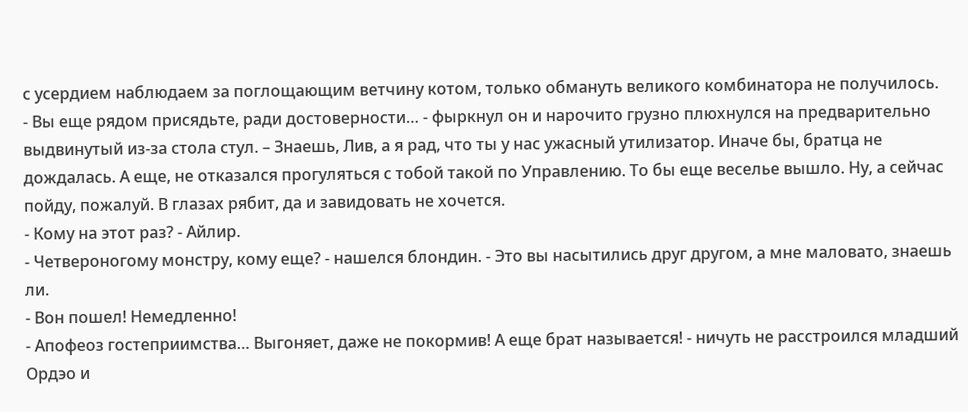с усердием наблюдаем за поглощающим ветчину котом, только обмануть великого комбинатора не получилось.
- Вы еще рядом присядьте, ради достоверности… - фыркнул он и нарочито грузно плюхнулся на предварительно выдвинутый из-за стола стул. – Знаешь, Лив, а я рад, что ты у нас ужасный утилизатор. Иначе бы, братца не дождалась. А еще, не отказался прогуляться с тобой такой по Управлению. То бы еще веселье вышло. Ну, а сейчас пойду, пожалуй. В глазах рябит, да и завидовать не хочется.
- Кому на этот раз? - Айлир.
- Четвероногому монстру, кому еще? - нашелся блондин. - Это вы насытились друг другом, а мне маловато, знаешь ли.
- Вон пошел! Немедленно!
- Апофеоз гостеприимства… Выгоняет, даже не покормив! А еще брат называется! - ничуть не расстроился младший Ордэо и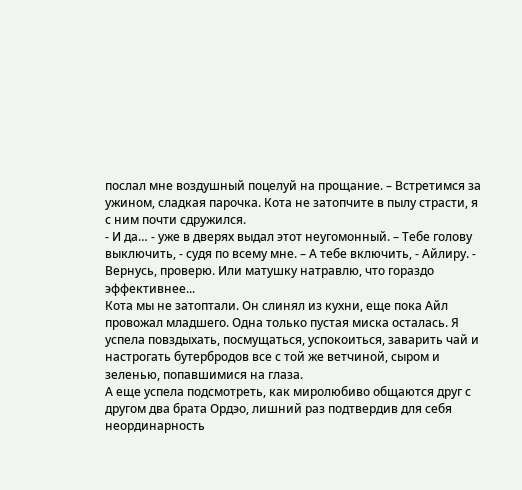послал мне воздушный поцелуй на прощание. – Встретимся за ужином, сладкая парочка. Кота не затопчите в пылу страсти, я с ним почти сдружился.
- И да… - уже в дверях выдал этот неугомонный. – Тебе голову выключить, - судя по всему мне. – А тебе включить, - Айлиру. - Вернусь, проверю. Или матушку натравлю, что гораздо эффективнее...
Кота мы не затоптали. Он слинял из кухни, еще пока Айл провожал младшего. Одна только пустая миска осталась. Я успела повздыхать, посмущаться, успокоиться, заварить чай и настрогать бутербродов все с той же ветчиной, сыром и зеленью, попавшимися на глаза.
А еще успела подсмотреть, как миролюбиво общаются друг с другом два брата Ордэо, лишний раз подтвердив для себя неординарность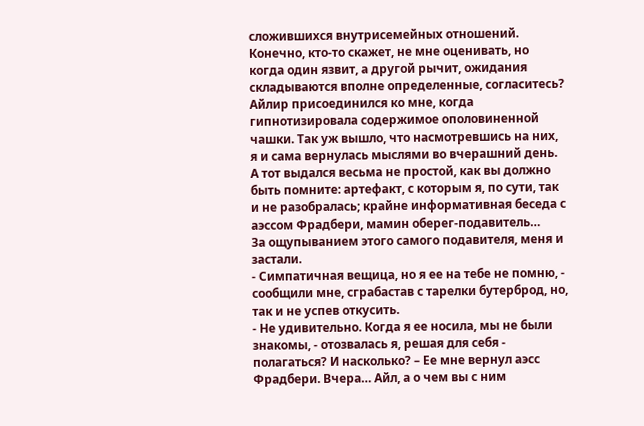сложившихся внутрисемейных отношений. Конечно, кто-то скажет, не мне оценивать, но когда один язвит, а другой рычит, ожидания складываются вполне определенные, согласитесь?
Айлир присоединился ко мне, когда гипнотизировала содержимое ополовиненной чашки. Так уж вышло, что насмотревшись на них, я и сама вернулась мыслями во вчерашний день. А тот выдался весьма не простой, как вы должно быть помните: артефакт, с которым я, по сути, так и не разобралась; крайне информативная беседа с аэссом Фрадбери, мамин оберег-подавитель…
За ощупыванием этого самого подавителя, меня и застали.
- Симпатичная вещица, но я ее на тебе не помню, - сообщили мне, сграбастав с тарелки бутерброд, но, так и не успев откусить.
- Не удивительно. Когда я ее носила, мы не были знакомы, - отозвалась я, решая для себя - полагаться? И насколько? – Ее мне вернул аэсс Фрадбери. Вчера… Айл, а о чем вы с ним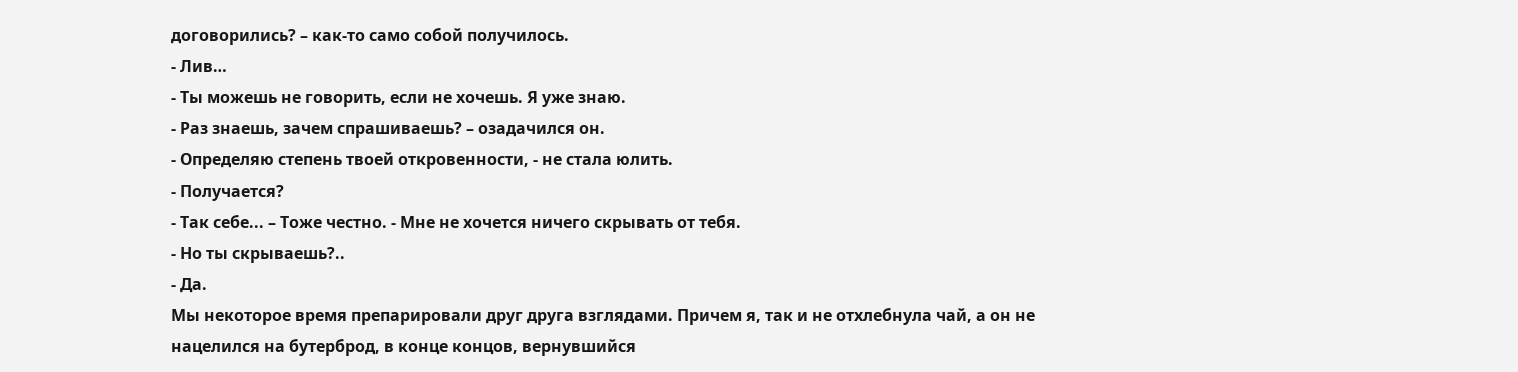договорились? – как-то само собой получилось.
- Лив…
- Ты можешь не говорить, если не хочешь. Я уже знаю.
- Раз знаешь, зачем спрашиваешь? – озадачился он.
- Определяю степень твоей откровенности, - не стала юлить.
- Получается?
- Так себе... – Тоже честно. - Мне не хочется ничего скрывать от тебя.
- Но ты скрываешь?..
- Да.
Мы некоторое время препарировали друг друга взглядами. Причем я, так и не отхлебнула чай, а он не нацелился на бутерброд, в конце концов, вернувшийся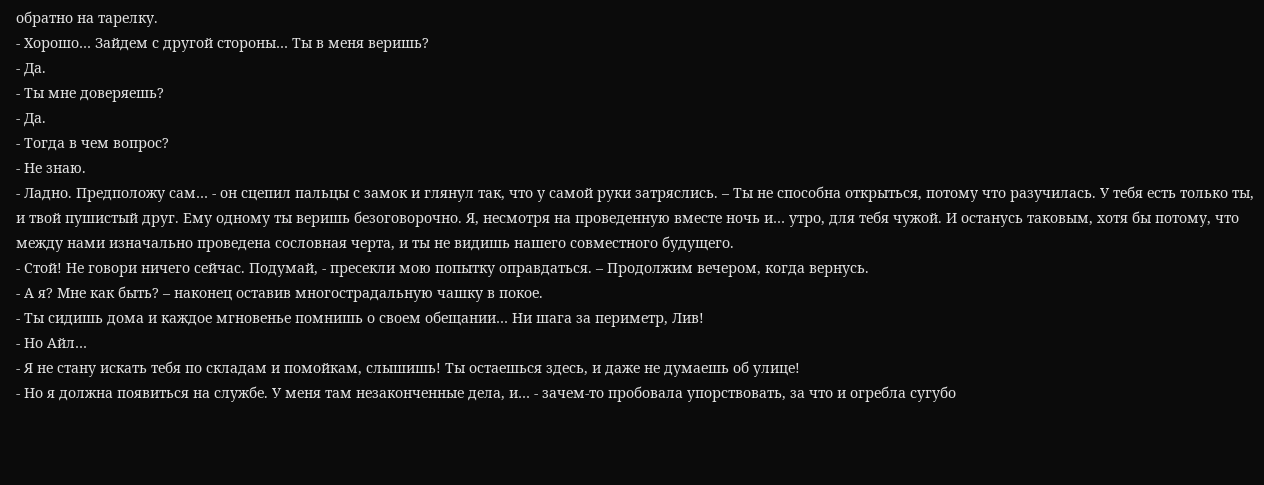обратно на тарелку.
- Хорошо… Зайдем с другой стороны… Ты в меня веришь?
- Да.
- Ты мне доверяешь?
- Да.
- Тогда в чем вопрос?
- Не знаю.
- Ладно. Предположу сам… - он сцепил пальцы с замок и глянул так, что у самой руки затряслись. – Ты не способна открыться, потому что разучилась. У тебя есть только ты, и твой пушистый друг. Ему одному ты веришь безоговорочно. Я, несмотря на проведенную вместе ночь и… утро, для тебя чужой. И останусь таковым, хотя бы потому, что между нами изначально проведена сословная черта, и ты не видишь нашего совместного будущего.
- Стой! Не говори ничего сейчас. Подумай, - пресекли мою попытку оправдаться. – Продолжим вечером, когда вернусь.
- А я? Мне как быть? – наконец оставив многострадальную чашку в покое.
- Ты сидишь дома и каждое мгновенье помнишь о своем обещании… Ни шага за периметр, Лив!
- Но Айл…
- Я не стану искать тебя по складам и помойкам, слышишь! Ты остаешься здесь, и даже не думаешь об улице!
- Но я должна появиться на службе. У меня там незаконченные дела, и… - зачем-то пробовала упорствовать, за что и огребла сугубо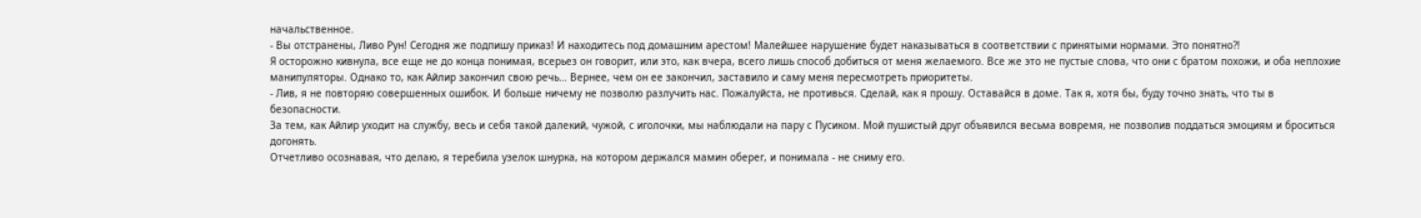начальственное.
- Вы отстранены, Ливо Рун! Сегодня же подпишу приказ! И находитесь под домашним арестом! Малейшее нарушение будет наказываться в соответствии с принятыми нормами. Это понятно?!
Я осторожно кивнула, все еще не до конца понимая, всерьез он говорит, или это, как вчера, всего лишь способ добиться от меня желаемого. Все же это не пустые слова, что они с братом похожи, и оба неплохие манипуляторы. Однако то, как Айлир закончил свою речь… Вернее, чем он ее закончил, заставило и саму меня пересмотреть приоритеты.
- Лив, я не повторяю совершенных ошибок. И больше ничему не позволю разлучить нас. Пожалуйста, не противься. Сделай, как я прошу. Оставайся в доме. Так я, хотя бы, буду точно знать, что ты в безопасности.
За тем, как Айлир уходит на службу, весь и себя такой далекий, чужой, с иголочки, мы наблюдали на пару с Пусиком. Мой пушистый друг объявился весьма вовремя, не позволив поддаться эмоциям и броситься догонять.
Отчетливо осознавая, что делаю, я теребила узелок шнурка, на котором держался мамин оберег, и понимала - не сниму его.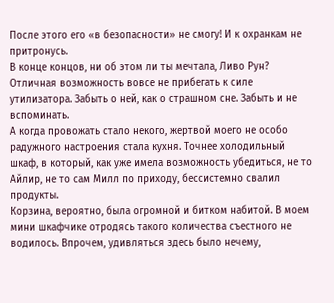После этого его «в безопасности» не смогу! И к охранкам не притронусь.
В конце концов, ни об этом ли ты мечтала, Ливо Рун? Отличная возможность вовсе не прибегать к силе утилизатора. Забыть о ней, как о страшном сне. Забыть и не вспоминать.
А когда провожать стало некого, жертвой моего не особо радужного настроения стала кухня. Точнее холодильный шкаф, в который, как уже имела возможность убедиться, не то Айлир, не то сам Милл по приходу, бессистемно свалил продукты.
Корзина, вероятно, была огромной и битком набитой. В моем мини шкафчике отродясь такого количества съестного не водилось. Впрочем, удивляться здесь было нечему,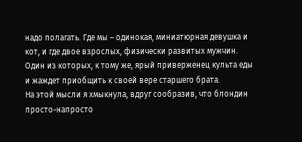надо полагать. Где мы – одинокая, миниатюрная девушка и кот, и где двое взрослых, физически развитых мужчин. Один из которых, к тому же, ярый приверженец культа еды и жаждет приобщить к своей вере старшего брата.
На этой мысли я хмыкнула, вдруг сообразив, что блондин просто-напросто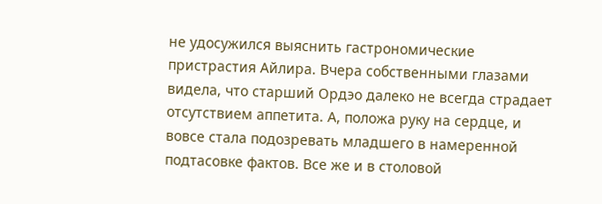не удосужился выяснить гастрономические пристрастия Айлира. Вчера собственными глазами видела, что старший Ордэо далеко не всегда страдает отсутствием аппетита. А, положа руку на сердце, и вовсе стала подозревать младшего в намеренной подтасовке фактов. Все же и в столовой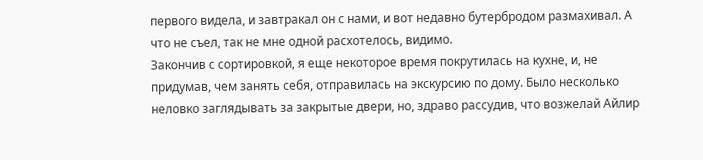первого видела, и завтракал он с нами, и вот недавно бутербродом размахивал. А что не съел, так не мне одной расхотелось, видимо.
Закончив с сортировкой, я еще некоторое время покрутилась на кухне, и, не придумав, чем занять себя, отправилась на экскурсию по дому. Было несколько неловко заглядывать за закрытые двери, но, здраво рассудив, что возжелай Айлир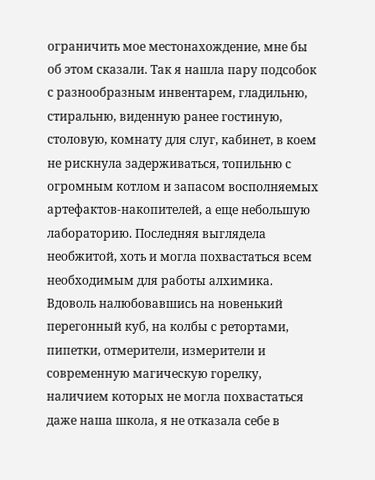ограничить мое местонахождение, мне бы об этом сказали. Так я нашла пару подсобок с разнообразным инвентарем, гладильню, стиральню, виденную ранее гостиную, столовую, комнату для слуг, кабинет, в коем не рискнула задерживаться, топильню с огромным котлом и запасом восполняемых артефактов-накопителей, а еще небольшую лабораторию. Последняя выглядела необжитой, хоть и могла похвастаться всем необходимым для работы алхимика.
Вдоволь налюбовавшись на новенький перегонный куб, на колбы с ретортами, пипетки, отмерители, измерители и современную магическую горелку, наличием которых не могла похвастаться даже наша школа, я не отказала себе в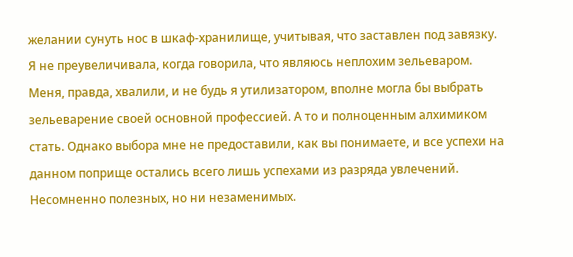желании сунуть нос в шкаф-хранилище, учитывая, что заставлен под завязку.
Я не преувеличивала, когда говорила, что являюсь неплохим зельеваром. Меня, правда, хвалили, и не будь я утилизатором, вполне могла бы выбрать зельеварение своей основной профессией. А то и полноценным алхимиком стать. Однако выбора мне не предоставили, как вы понимаете, и все успехи на данном поприще остались всего лишь успехами из разряда увлечений. Несомненно полезных, но ни незаменимых.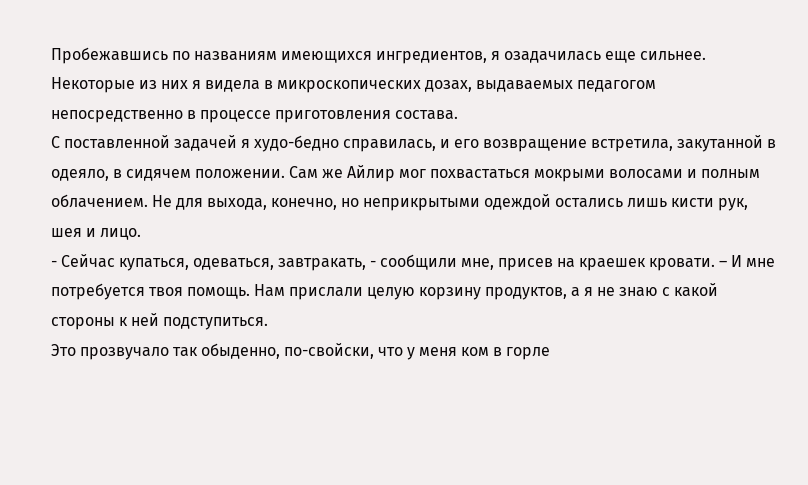Пробежавшись по названиям имеющихся ингредиентов, я озадачилась еще сильнее. Некоторые из них я видела в микроскопических дозах, выдаваемых педагогом непосредственно в процессе приготовления состава.
С поставленной задачей я худо-бедно справилась, и его возвращение встретила, закутанной в одеяло, в сидячем положении. Сам же Айлир мог похвастаться мокрыми волосами и полным облачением. Не для выхода, конечно, но неприкрытыми одеждой остались лишь кисти рук, шея и лицо.
- Сейчас купаться, одеваться, завтракать, - сообщили мне, присев на краешек кровати. – И мне потребуется твоя помощь. Нам прислали целую корзину продуктов, а я не знаю с какой стороны к ней подступиться.
Это прозвучало так обыденно, по-свойски, что у меня ком в горле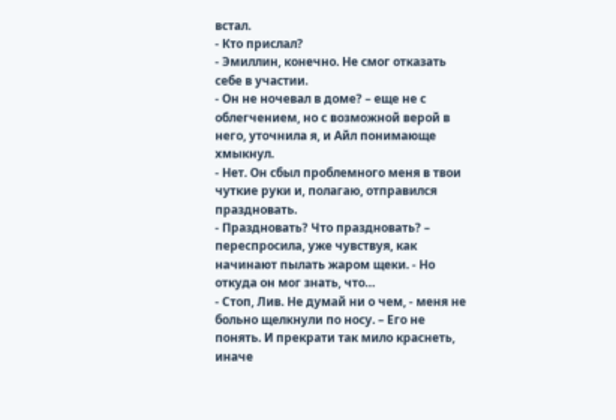встал.
- Кто прислал?
- Эмиллин, конечно. Не смог отказать себе в участии.
- Он не ночевал в доме? – еще не с облегчением, но с возможной верой в него, уточнила я, и Айл понимающе хмыкнул.
- Нет. Он сбыл проблемного меня в твои чуткие руки и, полагаю, отправился праздновать.
- Праздновать? Что праздновать? – переспросила, уже чувствуя, как начинают пылать жаром щеки. - Но откуда он мог знать, что…
- Стоп, Лив. Не думай ни о чем, - меня не больно щелкнули по носу. – Его не понять. И прекрати так мило краснеть, иначе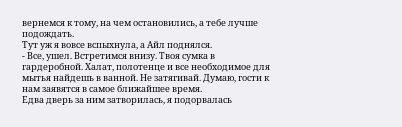вернемся к тому, на чем остановились, а тебе лучше подождать.
Тут уж я вовсе вспыхнула, а Айл поднялся.
- Все, ушел. Встретимся внизу. Твоя сумка в гардеробной. Халат, полотенце и все необходимое для мытья найдешь в ванной. Не затягивай. Думаю, гости к нам заявятся в самое ближайшее время.
Едва дверь за ним затворилась, я подорвалась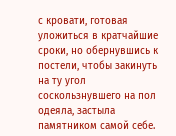с кровати, готовая уложиться в кратчайшие сроки, но обернувшись к постели, чтобы закинуть на ту угол соскользнувшего на пол одеяла, застыла памятником самой себе.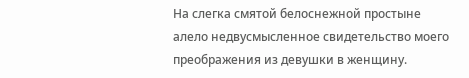На слегка смятой белоснежной простыне алело недвусмысленное свидетельство моего преображения из девушки в женщину.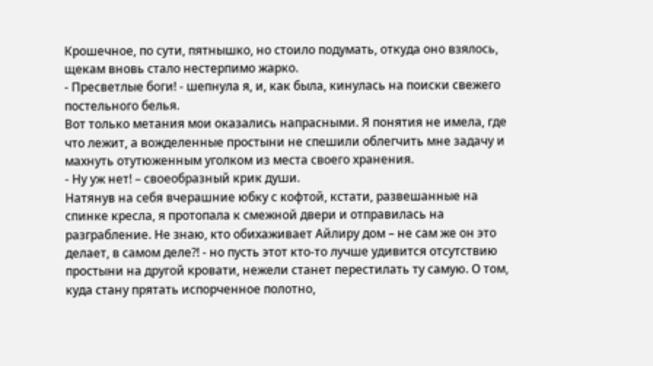Крошечное, по сути, пятнышко, но стоило подумать, откуда оно взялось, щекам вновь стало нестерпимо жарко.
- Пресветлые боги! - шепнула я, и, как была, кинулась на поиски свежего постельного белья.
Вот только метания мои оказались напрасными. Я понятия не имела, где что лежит, а вожделенные простыни не спешили облегчить мне задачу и махнуть отутюженным уголком из места своего хранения.
- Ну уж нет! – своеобразный крик души.
Натянув на себя вчерашние юбку с кофтой, кстати, развешанные на спинке кресла, я протопала к смежной двери и отправилась на разграбление. Не знаю, кто обихаживает Айлиру дом – не сам же он это делает, в самом деле?! - но пусть этот кто-то лучше удивится отсутствию простыни на другой кровати, нежели станет перестилать ту самую. О том, куда стану прятать испорченное полотно,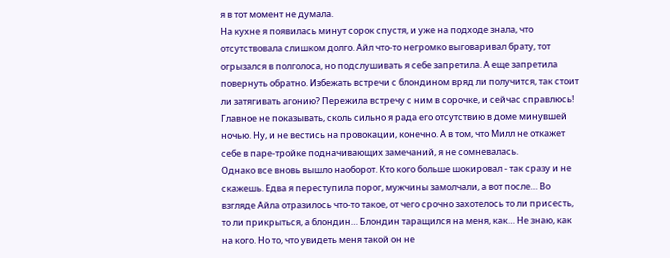я в тот момент не думала.
На кухне я появилась минут сорок спустя, и уже на подходе знала, что отсутствовала слишком долго. Айл что-то негромко выговаривал брату, тот огрызался в полголоса, но подслушивать я себе запретила. А еще запретила повернуть обратно. Избежать встречи с блондином вряд ли получится, так стоит ли затягивать агонию? Пережила встречу с ним в сорочке, и сейчас справлюсь! Главное не показывать, сколь сильно я рада его отсутствию в доме минувшей ночью. Ну, и не вестись на провокации, конечно. А в том, что Милл не откажет себе в паре-тройке подначивающих замечаний, я не сомневалась.
Однако все вновь вышло наоборот. Кто кого больше шокировал - так сразу и не скажешь. Едва я переступила порог, мужчины замолчали, а вот после… Во взгляде Айла отразилось что-то такое, от чего срочно захотелось то ли присесть, то ли прикрыться, а блондин… Блондин таращился на меня, как… Не знаю, как на кого. Но то, что увидеть меня такой он не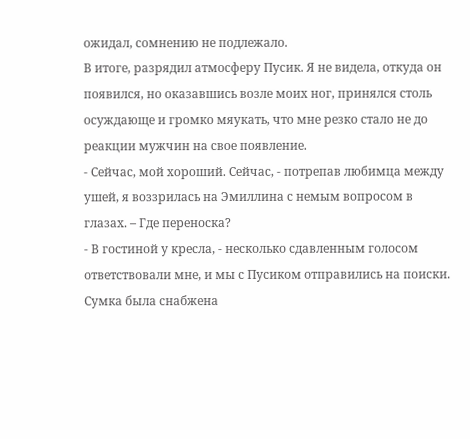ожидал, сомнению не подлежало.
В итоге, разрядил атмосферу Пусик. Я не видела, откуда он появился, но оказавшись возле моих ног, принялся столь осуждающе и громко мяукать, что мне резко стало не до реакции мужчин на свое появление.
- Сейчас, мой хороший. Сейчас, - потрепав любимца между ушей, я воззрилась на Эмиллина с немым вопросом в глазах. – Где переноска?
- В гостиной у кресла, - несколько сдавленным голосом ответствовали мне, и мы с Пусиком отправились на поиски.
Сумка была снабжена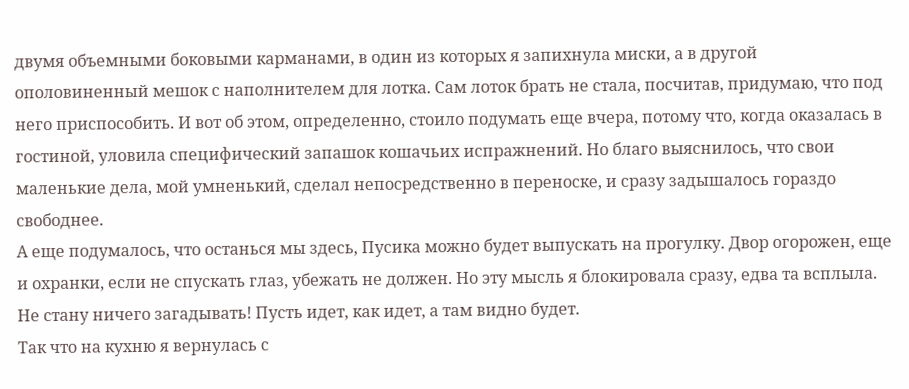двумя объемными боковыми карманами, в один из которых я запихнула миски, а в другой ополовиненный мешок с наполнителем для лотка. Сам лоток брать не стала, посчитав, придумаю, что под него приспособить. И вот об этом, определенно, стоило подумать еще вчера, потому что, когда оказалась в гостиной, уловила специфический запашок кошачьих испражнений. Но благо выяснилось, что свои маленькие дела, мой умненький, сделал непосредственно в переноске, и сразу задышалось гораздо свободнее.
А еще подумалось, что останься мы здесь, Пусика можно будет выпускать на прогулку. Двор огорожен, еще и охранки, если не спускать глаз, убежать не должен. Но эту мысль я блокировала сразу, едва та всплыла. Не стану ничего загадывать! Пусть идет, как идет, а там видно будет.
Так что на кухню я вернулась с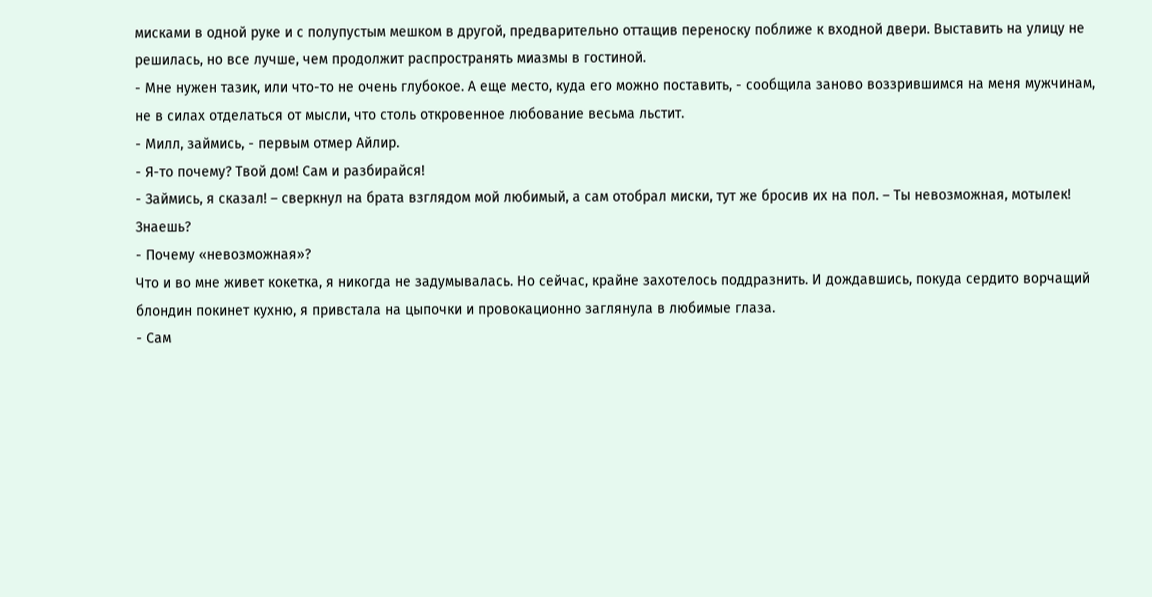мисками в одной руке и с полупустым мешком в другой, предварительно оттащив переноску поближе к входной двери. Выставить на улицу не решилась, но все лучше, чем продолжит распространять миазмы в гостиной.
- Мне нужен тазик, или что-то не очень глубокое. А еще место, куда его можно поставить, - сообщила заново воззрившимся на меня мужчинам, не в силах отделаться от мысли, что столь откровенное любование весьма льстит.
- Милл, займись, - первым отмер Айлир.
- Я-то почему? Твой дом! Сам и разбирайся!
- Займись, я сказал! – сверкнул на брата взглядом мой любимый, а сам отобрал миски, тут же бросив их на пол. – Ты невозможная, мотылек! Знаешь?
- Почему «невозможная»?
Что и во мне живет кокетка, я никогда не задумывалась. Но сейчас, крайне захотелось поддразнить. И дождавшись, покуда сердито ворчащий блондин покинет кухню, я привстала на цыпочки и провокационно заглянула в любимые глаза.
- Сам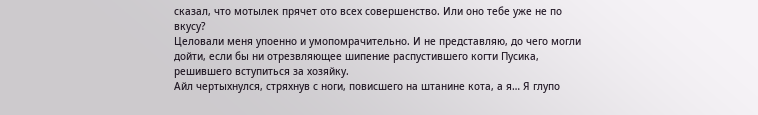сказал, что мотылек прячет ото всех совершенство. Или оно тебе уже не по вкусу?
Целовали меня упоенно и умопомрачительно. И не представляю, до чего могли дойти, если бы ни отрезвляющее шипение распустившего когти Пусика, решившего вступиться за хозяйку.
Айл чертыхнулся, стряхнув с ноги, повисшего на штанине кота, а я… Я глупо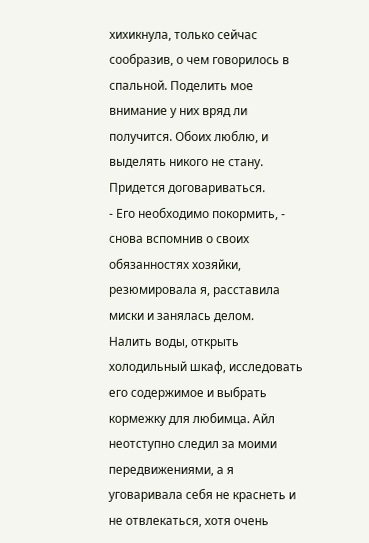хихикнула, только сейчас сообразив, о чем говорилось в спальной. Поделить мое внимание у них вряд ли получится. Обоих люблю, и выделять никого не стану. Придется договариваться.
- Его необходимо покормить, - снова вспомнив о своих обязанностях хозяйки, резюмировала я, расставила миски и занялась делом.
Налить воды, открыть холодильный шкаф, исследовать его содержимое и выбрать кормежку для любимца. Айл неотступно следил за моими передвижениями, а я уговаривала себя не краснеть и не отвлекаться, хотя очень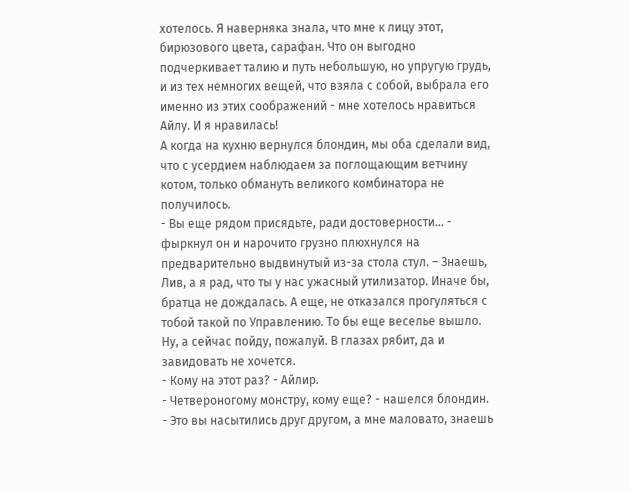хотелось. Я наверняка знала, что мне к лицу этот, бирюзового цвета, сарафан. Что он выгодно подчеркивает талию и путь небольшую, но упругую грудь, и из тех немногих вещей, что взяла с собой, выбрала его именно из этих соображений - мне хотелось нравиться Айлу. И я нравилась!
А когда на кухню вернулся блондин, мы оба сделали вид, что с усердием наблюдаем за поглощающим ветчину котом, только обмануть великого комбинатора не получилось.
- Вы еще рядом присядьте, ради достоверности… - фыркнул он и нарочито грузно плюхнулся на предварительно выдвинутый из-за стола стул. – Знаешь, Лив, а я рад, что ты у нас ужасный утилизатор. Иначе бы, братца не дождалась. А еще, не отказался прогуляться с тобой такой по Управлению. То бы еще веселье вышло. Ну, а сейчас пойду, пожалуй. В глазах рябит, да и завидовать не хочется.
- Кому на этот раз? - Айлир.
- Четвероногому монстру, кому еще? - нашелся блондин. - Это вы насытились друг другом, а мне маловато, знаешь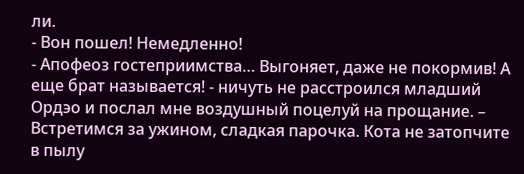ли.
- Вон пошел! Немедленно!
- Апофеоз гостеприимства… Выгоняет, даже не покормив! А еще брат называется! - ничуть не расстроился младший Ордэо и послал мне воздушный поцелуй на прощание. – Встретимся за ужином, сладкая парочка. Кота не затопчите в пылу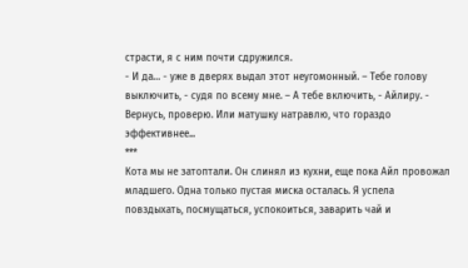страсти, я с ним почти сдружился.
- И да… - уже в дверях выдал этот неугомонный. – Тебе голову выключить, - судя по всему мне. – А тебе включить, - Айлиру. - Вернусь, проверю. Или матушку натравлю, что гораздо эффективнее...
***
Кота мы не затоптали. Он слинял из кухни, еще пока Айл провожал младшего. Одна только пустая миска осталась. Я успела повздыхать, посмущаться, успокоиться, заварить чай и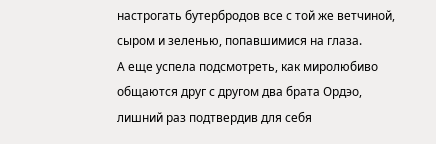настрогать бутербродов все с той же ветчиной, сыром и зеленью, попавшимися на глаза.
А еще успела подсмотреть, как миролюбиво общаются друг с другом два брата Ордэо, лишний раз подтвердив для себя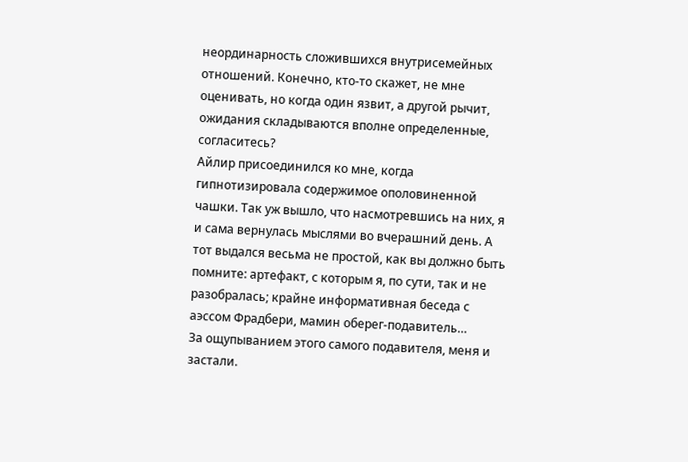неординарность сложившихся внутрисемейных отношений. Конечно, кто-то скажет, не мне оценивать, но когда один язвит, а другой рычит, ожидания складываются вполне определенные, согласитесь?
Айлир присоединился ко мне, когда гипнотизировала содержимое ополовиненной чашки. Так уж вышло, что насмотревшись на них, я и сама вернулась мыслями во вчерашний день. А тот выдался весьма не простой, как вы должно быть помните: артефакт, с которым я, по сути, так и не разобралась; крайне информативная беседа с аэссом Фрадбери, мамин оберег-подавитель…
За ощупыванием этого самого подавителя, меня и застали.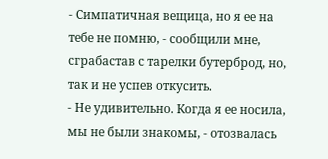- Симпатичная вещица, но я ее на тебе не помню, - сообщили мне, сграбастав с тарелки бутерброд, но, так и не успев откусить.
- Не удивительно. Когда я ее носила, мы не были знакомы, - отозвалась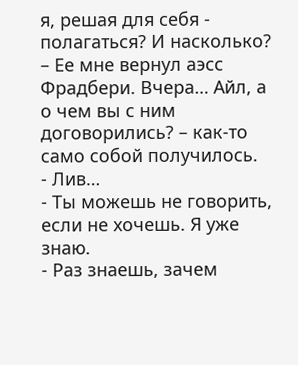я, решая для себя - полагаться? И насколько? – Ее мне вернул аэсс Фрадбери. Вчера… Айл, а о чем вы с ним договорились? – как-то само собой получилось.
- Лив…
- Ты можешь не говорить, если не хочешь. Я уже знаю.
- Раз знаешь, зачем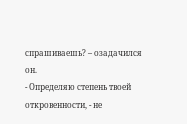спрашиваешь? – озадачился он.
- Определяю степень твоей откровенности, - не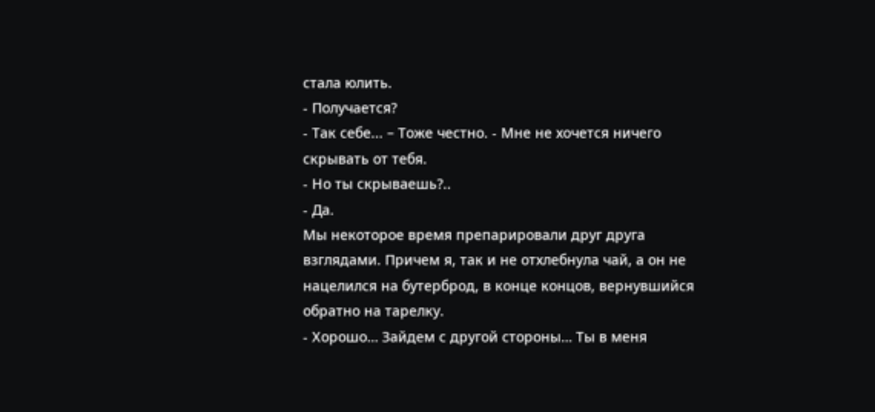стала юлить.
- Получается?
- Так себе... – Тоже честно. - Мне не хочется ничего скрывать от тебя.
- Но ты скрываешь?..
- Да.
Мы некоторое время препарировали друг друга взглядами. Причем я, так и не отхлебнула чай, а он не нацелился на бутерброд, в конце концов, вернувшийся обратно на тарелку.
- Хорошо… Зайдем с другой стороны… Ты в меня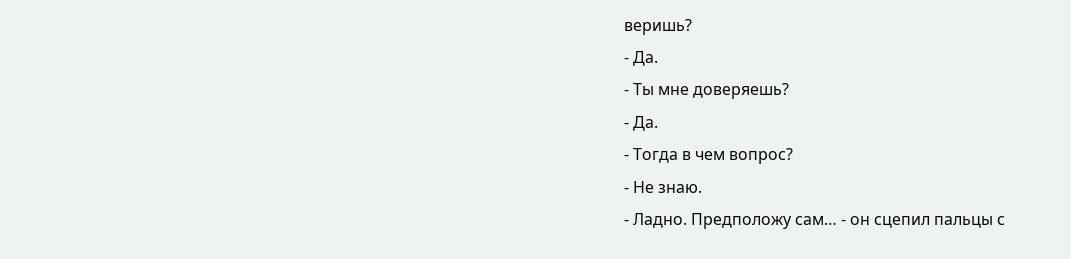веришь?
- Да.
- Ты мне доверяешь?
- Да.
- Тогда в чем вопрос?
- Не знаю.
- Ладно. Предположу сам… - он сцепил пальцы с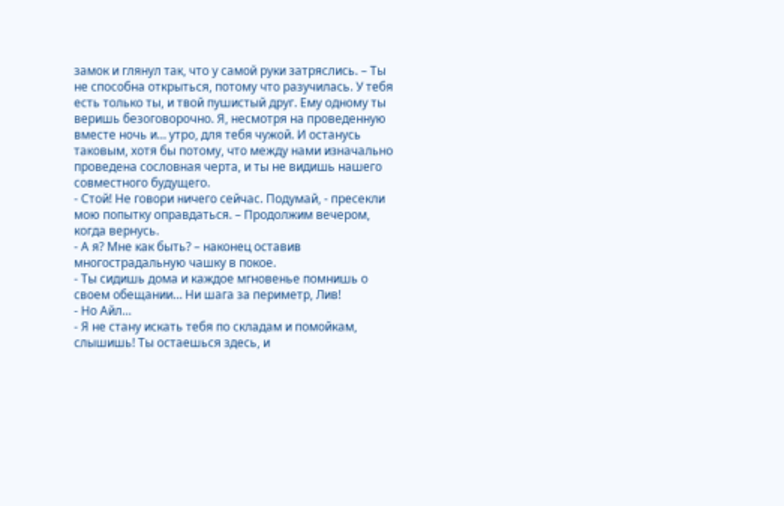замок и глянул так, что у самой руки затряслись. – Ты не способна открыться, потому что разучилась. У тебя есть только ты, и твой пушистый друг. Ему одному ты веришь безоговорочно. Я, несмотря на проведенную вместе ночь и… утро, для тебя чужой. И останусь таковым, хотя бы потому, что между нами изначально проведена сословная черта, и ты не видишь нашего совместного будущего.
- Стой! Не говори ничего сейчас. Подумай, - пресекли мою попытку оправдаться. – Продолжим вечером, когда вернусь.
- А я? Мне как быть? – наконец оставив многострадальную чашку в покое.
- Ты сидишь дома и каждое мгновенье помнишь о своем обещании… Ни шага за периметр, Лив!
- Но Айл…
- Я не стану искать тебя по складам и помойкам, слышишь! Ты остаешься здесь, и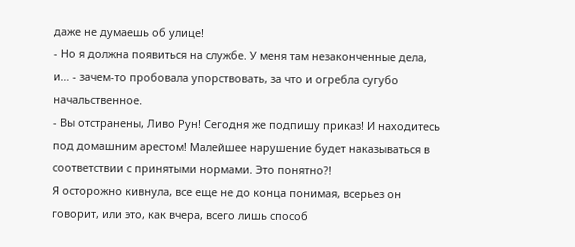даже не думаешь об улице!
- Но я должна появиться на службе. У меня там незаконченные дела, и… - зачем-то пробовала упорствовать, за что и огребла сугубо начальственное.
- Вы отстранены, Ливо Рун! Сегодня же подпишу приказ! И находитесь под домашним арестом! Малейшее нарушение будет наказываться в соответствии с принятыми нормами. Это понятно?!
Я осторожно кивнула, все еще не до конца понимая, всерьез он говорит, или это, как вчера, всего лишь способ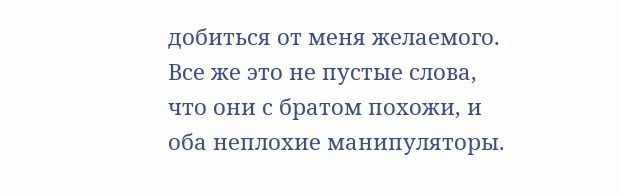добиться от меня желаемого. Все же это не пустые слова, что они с братом похожи, и оба неплохие манипуляторы.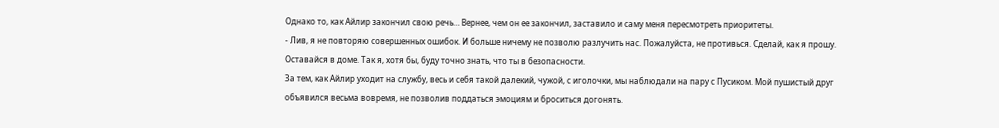Однако то, как Айлир закончил свою речь… Вернее, чем он ее закончил, заставило и саму меня пересмотреть приоритеты.
- Лив, я не повторяю совершенных ошибок. И больше ничему не позволю разлучить нас. Пожалуйста, не противься. Сделай, как я прошу. Оставайся в доме. Так я, хотя бы, буду точно знать, что ты в безопасности.
За тем, как Айлир уходит на службу, весь и себя такой далекий, чужой, с иголочки, мы наблюдали на пару с Пусиком. Мой пушистый друг объявился весьма вовремя, не позволив поддаться эмоциям и броситься догонять.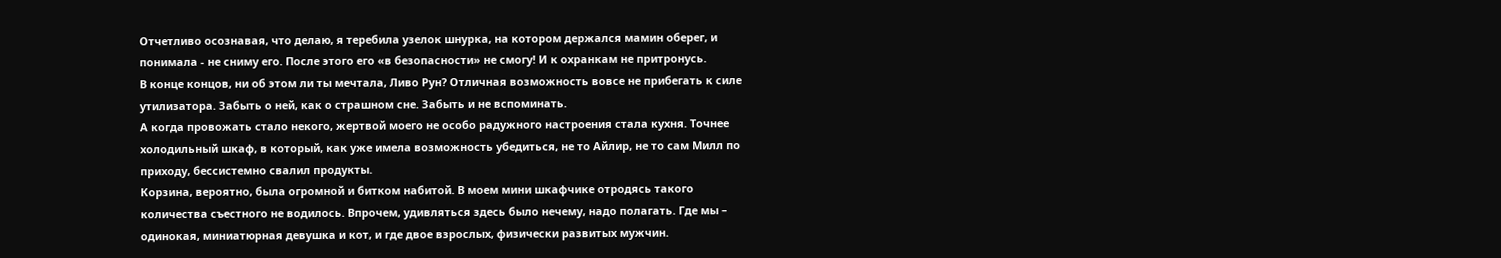Отчетливо осознавая, что делаю, я теребила узелок шнурка, на котором держался мамин оберег, и понимала - не сниму его. После этого его «в безопасности» не смогу! И к охранкам не притронусь.
В конце концов, ни об этом ли ты мечтала, Ливо Рун? Отличная возможность вовсе не прибегать к силе утилизатора. Забыть о ней, как о страшном сне. Забыть и не вспоминать.
А когда провожать стало некого, жертвой моего не особо радужного настроения стала кухня. Точнее холодильный шкаф, в который, как уже имела возможность убедиться, не то Айлир, не то сам Милл по приходу, бессистемно свалил продукты.
Корзина, вероятно, была огромной и битком набитой. В моем мини шкафчике отродясь такого количества съестного не водилось. Впрочем, удивляться здесь было нечему, надо полагать. Где мы – одинокая, миниатюрная девушка и кот, и где двое взрослых, физически развитых мужчин.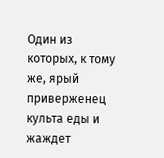Один из которых, к тому же, ярый приверженец культа еды и жаждет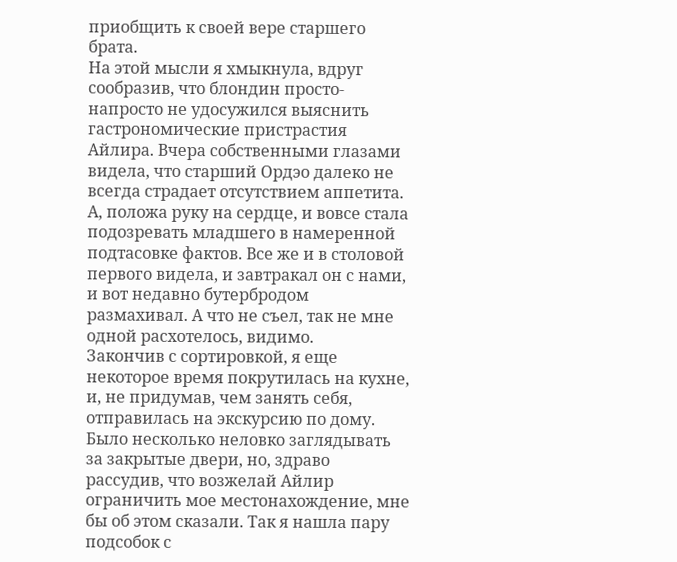приобщить к своей вере старшего брата.
На этой мысли я хмыкнула, вдруг сообразив, что блондин просто-напросто не удосужился выяснить гастрономические пристрастия Айлира. Вчера собственными глазами видела, что старший Ордэо далеко не всегда страдает отсутствием аппетита. А, положа руку на сердце, и вовсе стала подозревать младшего в намеренной подтасовке фактов. Все же и в столовой первого видела, и завтракал он с нами, и вот недавно бутербродом размахивал. А что не съел, так не мне одной расхотелось, видимо.
Закончив с сортировкой, я еще некоторое время покрутилась на кухне, и, не придумав, чем занять себя, отправилась на экскурсию по дому. Было несколько неловко заглядывать за закрытые двери, но, здраво рассудив, что возжелай Айлир ограничить мое местонахождение, мне бы об этом сказали. Так я нашла пару подсобок с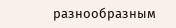разнообразным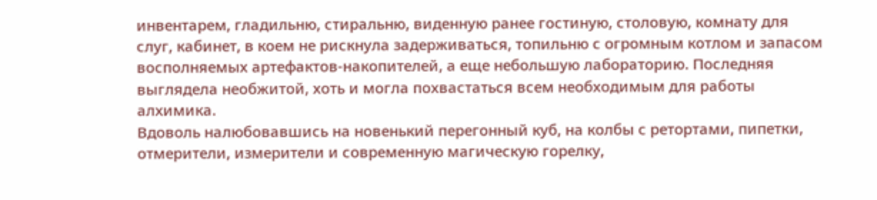инвентарем, гладильню, стиральню, виденную ранее гостиную, столовую, комнату для слуг, кабинет, в коем не рискнула задерживаться, топильню с огромным котлом и запасом восполняемых артефактов-накопителей, а еще небольшую лабораторию. Последняя выглядела необжитой, хоть и могла похвастаться всем необходимым для работы алхимика.
Вдоволь налюбовавшись на новенький перегонный куб, на колбы с ретортами, пипетки, отмерители, измерители и современную магическую горелку,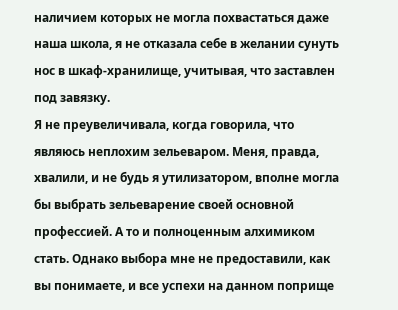наличием которых не могла похвастаться даже наша школа, я не отказала себе в желании сунуть нос в шкаф-хранилище, учитывая, что заставлен под завязку.
Я не преувеличивала, когда говорила, что являюсь неплохим зельеваром. Меня, правда, хвалили, и не будь я утилизатором, вполне могла бы выбрать зельеварение своей основной профессией. А то и полноценным алхимиком стать. Однако выбора мне не предоставили, как вы понимаете, и все успехи на данном поприще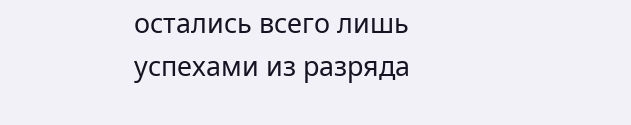остались всего лишь успехами из разряда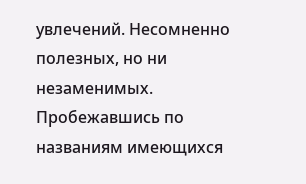увлечений. Несомненно полезных, но ни незаменимых.
Пробежавшись по названиям имеющихся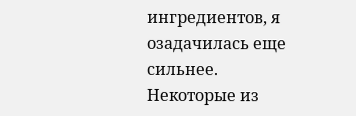ингредиентов, я озадачилась еще сильнее. Некоторые из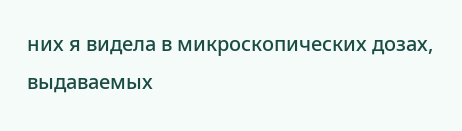них я видела в микроскопических дозах, выдаваемых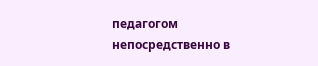педагогом непосредственно в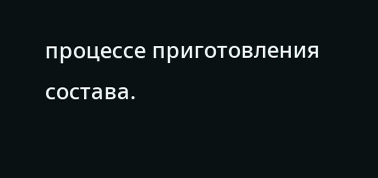процессе приготовления состава.